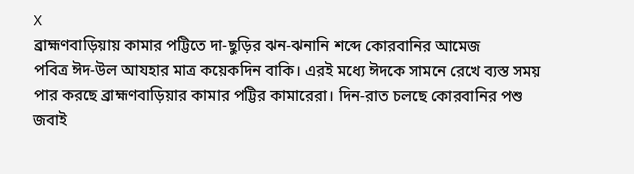X
ব্রাহ্মণবাড়িয়ায় কামার পট্টিতে দা-ছুড়ির ঝন-ঝনানি শব্দে কোরবানির আমেজ
পবিত্র ঈদ-উল আযহার মাত্র কয়েকদিন বাকি। এরই মধ্যে ঈদকে সামনে রেখে ব্যস্ত সময় পার করছে ব্রাহ্মণবাড়িয়ার কামার পট্টির কামারেরা। দিন-রাত চলছে কোরবানির পশু জবাই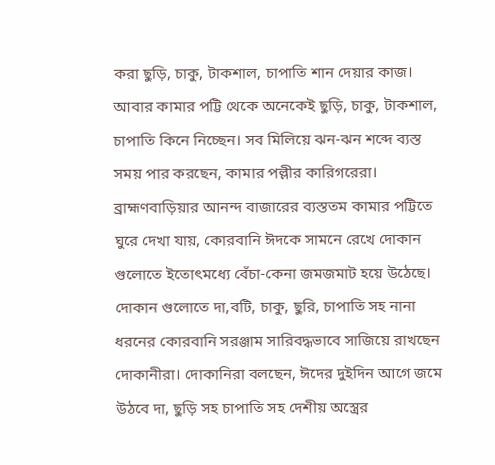করা ছুড়ি, চাকু, টাকশাল, চাপাতি শান দেয়ার কাজ।
আবার কামার পট্টি থেকে অনেকেই ছুড়ি, চাকু, টাকশাল, চাপাতি কিনে নিচ্ছেন। সব মিলিয়ে ঝন-ঝন শব্দে ব্যস্ত সময় পার করছেন, কামার পল্লীর কারিগরেরা।
ব্রাহ্মণবাড়িয়ার আনন্দ বাজারের ব্যস্ততম কামার পট্টিতে ঘুরে দেখা যায়, কোরবানি ঈদকে সামনে রেখে দোকান গুলোতে ইতোৎমধ্যে বেঁচা-কেনা জমজমাট হয়ে উঠেছে। দোকান গুলোতে দা,বটি, চাকু, ছুরি, চাপাতি সহ নানা ধরনের কোরবানি সরঞ্জাম সারিবদ্ধভাবে সাজিয়ে রাখছেন দোকানীরা। দোকানিরা বলছেন, ঈদের দুইদিন আগে জমে উঠবে দা, ছুড়ি সহ চাপাতি সহ দেশীয় অস্ত্রের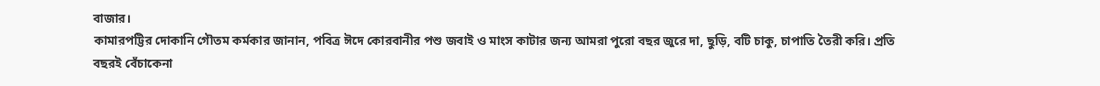বাজার।
কামারপট্টির দোকানি গৌতম কর্মকার জানান, পবিত্র ঈদে কোরবানীর পশু জবাই ও মাংস কাটার জন্য আমরা পুরো বছর জুরে দা, ছুড়ি, বটি চাকু, চাপাতি তৈরী করি। প্রতি বছরই বেঁচাকেনা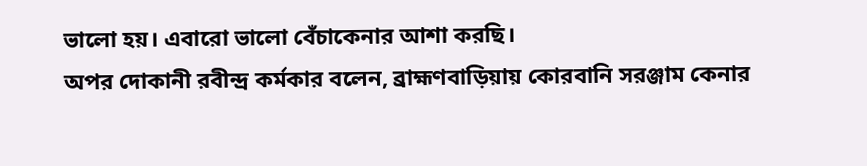ভালো হয়। এবারো ভালো বেঁচাকেনার আশা করছি।
অপর দোকানী রবীন্দ্র কর্মকার বলেন, ব্রাহ্মণবাড়িয়ায় কোরবানি সরঞ্জাম কেনার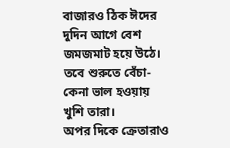বাজারও ঠিক ঈদের দুদিন আগে বেশ জমজমাট হয়ে উঠে। তবে শুরুতে বেঁচা-কেনা ভাল হওয়ায় খুশি তারা।
অপর দিকে ক্রেতারাও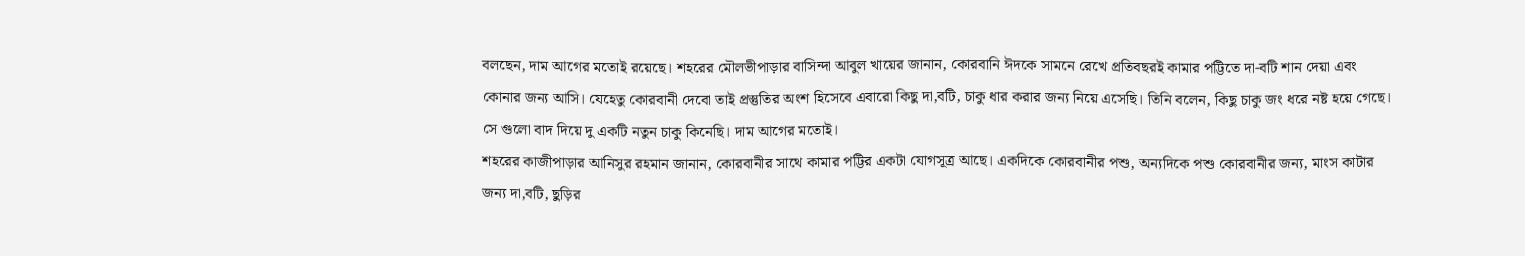বলছেন, দাম আগের মতোই রয়েছে। শহরের মৌলভীপাড়ার বাসিন্দা আবুল খায়ের জানান, কোরবানি ঈদকে সামনে রেখে প্রতিবছরই কামার পট্টিতে দা-বটি শান দেয়া এবং কোনার জন্য আসি। যেহেতু কোরবানী দেবো তাই প্রস্তুতির অংশ হিসেবে এবারো কিছু দা,বটি, চাকু ধার করার জন্য নিয়ে এসেছি। তিনি বলেন, কিছু চাকু জং ধরে নষ্ট হয়ে গেছে। সে গুলো বাদ দিয়ে দু একটি নতুন চাকু কিনেছি। দাম আগের মতোই।
শহরের কাজীপাড়ার আনিসুর রহমান জানান, কোরবানীর সাথে কামার পট্টির একটা যোগসূত্র আছে। একদিকে কোরবানীর পশু, অন্যদিকে পশু কোরবানীর জন্য, মাংস কাটার জন্য দা,বটি, ছুড়ির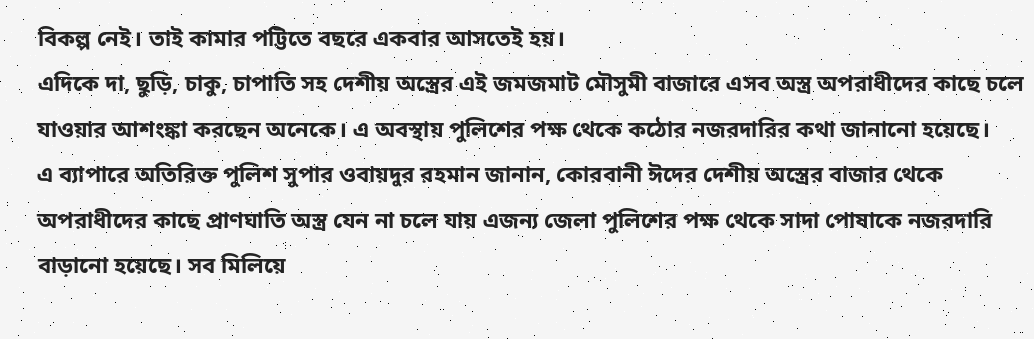বিকল্প নেই। তাই কামার পট্টিতে বছরে একবার আসতেই হয়।
এদিকে দা, ছুড়ি, চাকু, চাপাতি সহ দেশীয় অস্ত্রের এই জমজমাট মৌসুমী বাজারে এসব অস্ত্র অপরাধীদের কাছে চলে যাওয়ার আশংঙ্কা করছেন অনেকে। এ অবস্থায় পুলিশের পক্ষ থেকে কঠোর নজরদারির কথা জানানো হয়েছে।
এ ব্যাপারে অতিরিক্ত পুলিশ সুপার ওবায়দুর রহমান জানান, কোরবানী ঈদের দেশীয় অস্ত্রের বাজার থেকে অপরাধীদের কাছে প্রাণঘাতি অস্ত্র যেন না চলে যায় এজন্য জেলা পুলিশের পক্ষ থেকে সাদা পোষাকে নজরদারি বাড়ানো হয়েছে। সব মিলিয়ে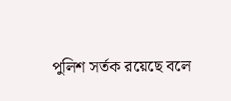পুলিশ সর্তক রয়েছে বলে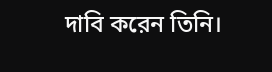দাবি করেন তিনি।